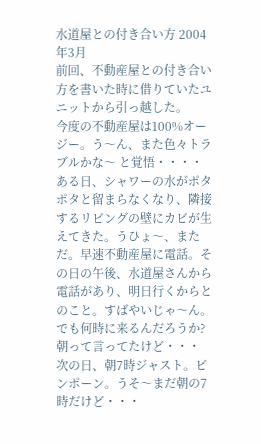水道屋との付き合い方 2004年3月
前回、不動産屋との付き合い方を書いた時に借りていたユニットから引っ越した。
今度の不動産屋は100%オージー。う〜ん、また色々トラブルかな〜 と覚悟・・・・
ある日、シャワーの水がポタポタと留まらなくなり、隣接するリビングの壁にカビが生えてきた。うひょ〜、まただ。早速不動産屋に電話。その日の午後、水道屋さんから電話があり、明日行くからとのこと。すばやいじゃ〜ん。でも何時に来るんだろうか?朝って言ってたけど・・・
次の日、朝7時ジャスト。ピンポーン。うそ〜まだ朝の7時だけど・・・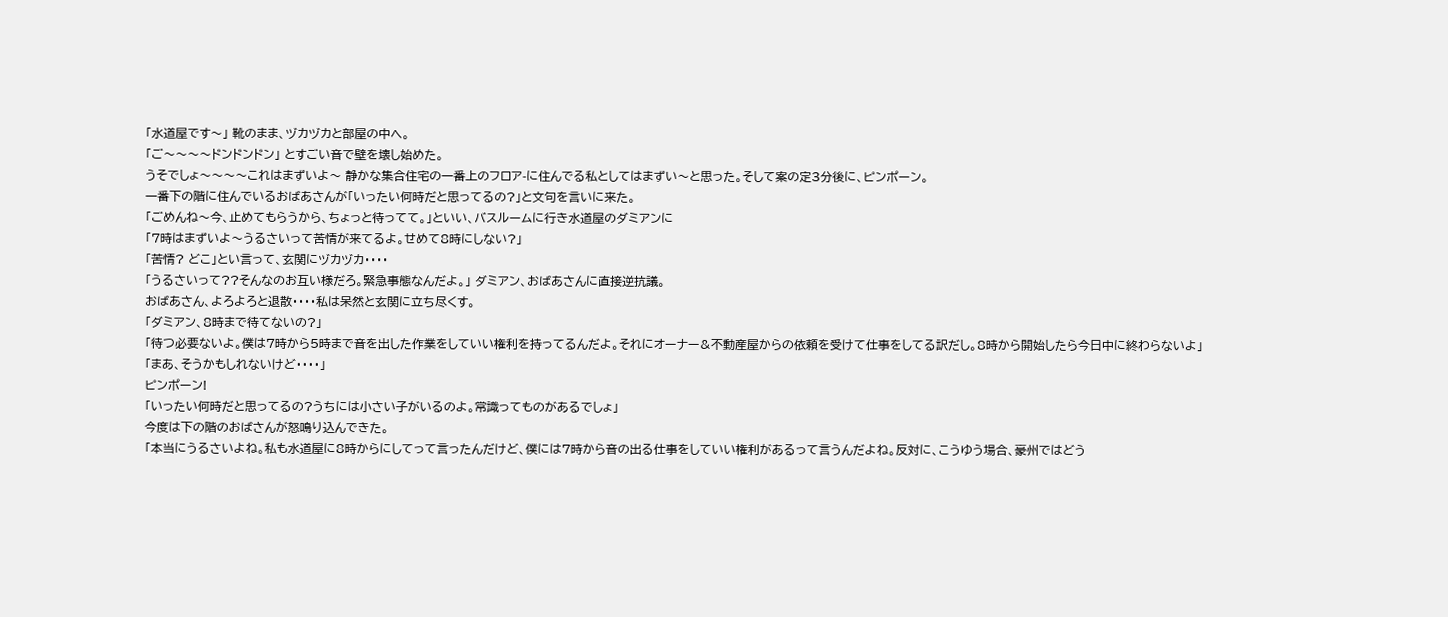「水道屋です〜」 靴のまま、ヅカヅカと部屋の中へ。
「ご〜〜〜〜ドンドンドン」 とすごい音で壁を壊し始めた。
うそでしょ〜〜〜〜これはまずいよ〜 静かな集合住宅の一番上のフロア-に住んでる私としてはまずい〜と思った。そして案の定3分後に、ピンポーン。
一番下の階に住んでいるおばあさんが「いったい何時だと思ってるの?」と文句を言いに来た。
「ごめんね〜今、止めてもらうから、ちょっと待ってて。」といい、バスルームに行き水道屋のダミアンに
「7時はまずいよ〜うるさいって苦情が来てるよ。せめて8時にしない?」
「苦情? どこ」とい言って、玄関にヅカヅカ・・・・
「うるさいって??そんなのお互い様だろ。緊急事態なんだよ。」 ダミアン、おばあさんに直接逆抗議。
おばあさん、よろよろと退散・・・・私は呆然と玄関に立ち尽くす。
「ダミアン、8時まで待てないの?」
「待つ必要ないよ。僕は7時から5時まで音を出した作業をしていい権利を持ってるんだよ。それにオーナー&不動産屋からの依頼を受けて仕事をしてる訳だし。8時から開始したら今日中に終わらないよ」
「まあ、そうかもしれないけど・・・・」
ピンポーン!
「いったい何時だと思ってるの?うちには小さい子がいるのよ。常識ってものがあるでしょ」
今度は下の階のおばさんが怒鳴り込んできた。
「本当にうるさいよね。私も水道屋に8時からにしてって言ったんだけど、僕には7時から音の出る仕事をしていい権利があるって言うんだよね。反対に、こうゆう場合、豪州ではどう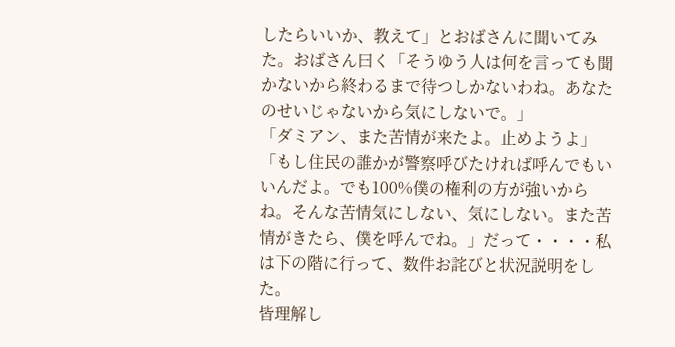したらいいか、教えて」とおばさんに聞いてみた。おばさん曰く「そうゆう人は何を言っても聞かないから終わるまで待つしかないわね。あなたのせいじゃないから気にしないで。」
「ダミアン、また苦情が来たよ。止めようよ」
「もし住民の誰かが警察呼びたければ呼んでもいいんだよ。でも100%僕の権利の方が強いからね。そんな苦情気にしない、気にしない。また苦情がきたら、僕を呼んでね。」だって・・・・私は下の階に行って、数件お詫びと状況説明をした。
皆理解し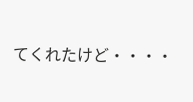てくれたけど・・・・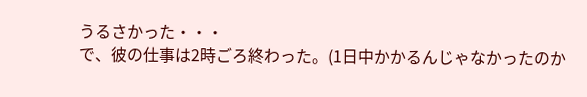うるさかった・・・
で、彼の仕事は2時ごろ終わった。(1日中かかるんじゃなかったのか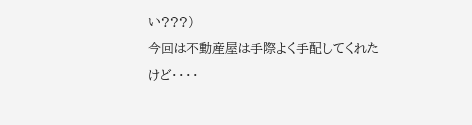い???)
今回は不動産屋は手際よく手配してくれたけど・・・・